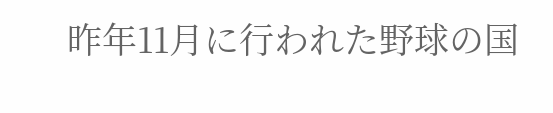昨年11月に行われた野球の国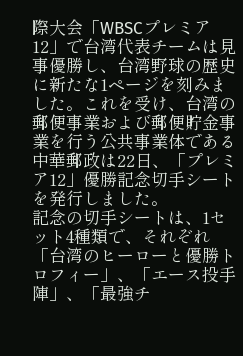際大会「WBSCプレミア12」で台湾代表チームは見事優勝し、台湾野球の歴史に新たな1ページを刻みました。これを受け、台湾の郵便事業および郵便貯金事業を行う公共事業体である中華郵政は22日、「プレミア12」優勝記念切手シートを発行しました。
記念の切手シートは、1セット4種類で、それぞれ「台湾のヒーローと優勝トロフィー」、「エース投手陣」、「最強チ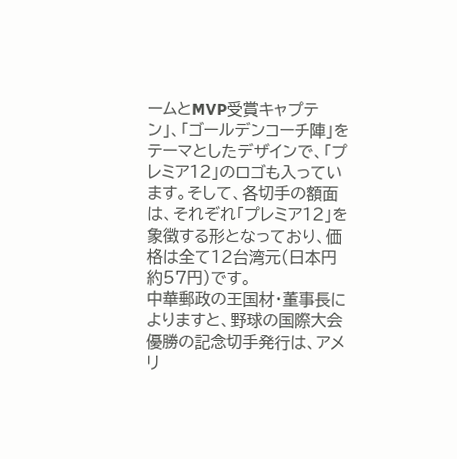ームとMVP受賞キャプテン」、「ゴールデンコーチ陣」をテーマとしたデザインで、「プレミア12」のロゴも入っています。そして、各切手の額面は、それぞれ「プレミア12」を象徴する形となっており、価格は全て12台湾元(日本円約57円)です。
中華郵政の王国材・董事長によりますと、野球の国際大会優勝の記念切手発行は、アメリ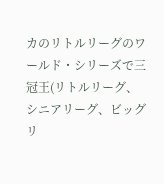カのリトルリーグのワールド・シリーズで三冠王(リトルリーグ、シニアリーグ、ビッグリ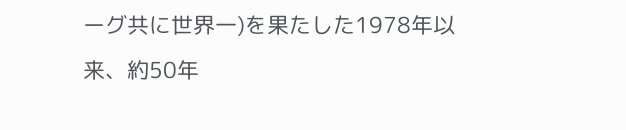ーグ共に世界一)を果たした1978年以来、約50年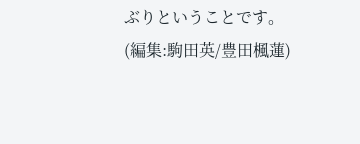ぶりということです。
(編集:駒田英/豊田楓蓮)